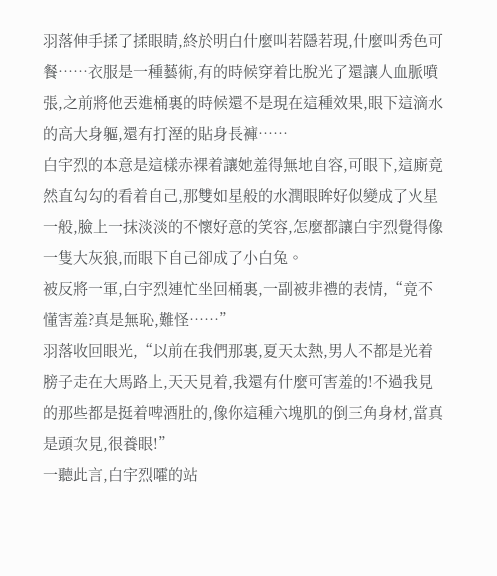羽落伸手揉了揉眼睛,終於明白什麼叫若隱若現,什麼叫秀色可餐……衣服是一種藝術,有的時候穿着比脫光了還讓人血脈噴張,之前將他丟進桶裏的時候還不是現在這種效果,眼下這滴水的高大身軀,還有打溼的貼身長褲……
白宇烈的本意是這樣赤裸着讓她羞得無地自容,可眼下,這廝竟然直勾勾的看着自己,那雙如星般的水潤眼眸好似變成了火星一般,臉上一抹淡淡的不懷好意的笑容,怎麼都讓白宇烈覺得像一隻大灰狼,而眼下自己卻成了小白兔。
被反將一軍,白宇烈連忙坐回桶裏,一副被非禮的表情,“竟不懂害羞?真是無恥,難怪……”
羽落收回眼光,“以前在我們那裏,夏天太熱,男人不都是光着膀子走在大馬路上,天天見着,我還有什麼可害羞的!不過我見的那些都是挺着啤酒肚的,像你這種六塊肌的倒三角身材,當真是頭次見,很養眼!”
一聽此言,白宇烈嚯的站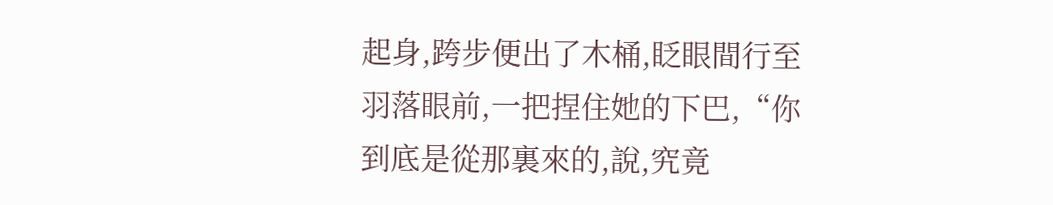起身,跨步便出了木桶,眨眼間行至羽落眼前,一把捏住她的下巴,“你到底是從那裏來的,說,究竟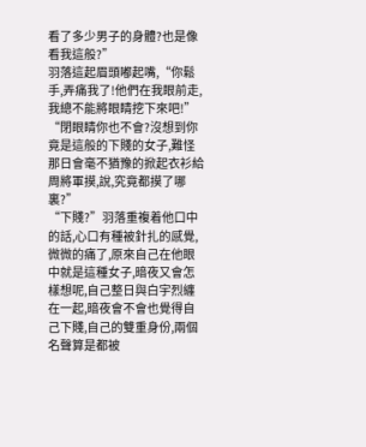看了多少男子的身體?也是像看我這般?”
羽落這起眉頭嘟起嘴,“你鬆手,弄痛我了!他們在我眼前走,我總不能將眼睛挖下來吧!”
“閉眼睛你也不會?沒想到你竟是這般的下賤的女子,難怪那日會毫不猶豫的掀起衣衫給周將軍摸,說,究竟都摸了哪裏?”
“下賤?”羽落重複着他口中的話,心口有種被針扎的感覺,微微的痛了,原來自己在他眼中就是這種女子,暗夜又會怎樣想呢,自己整日與白宇烈纏在一起,暗夜會不會也覺得自己下賤,自己的雙重身份,兩個名聲算是都被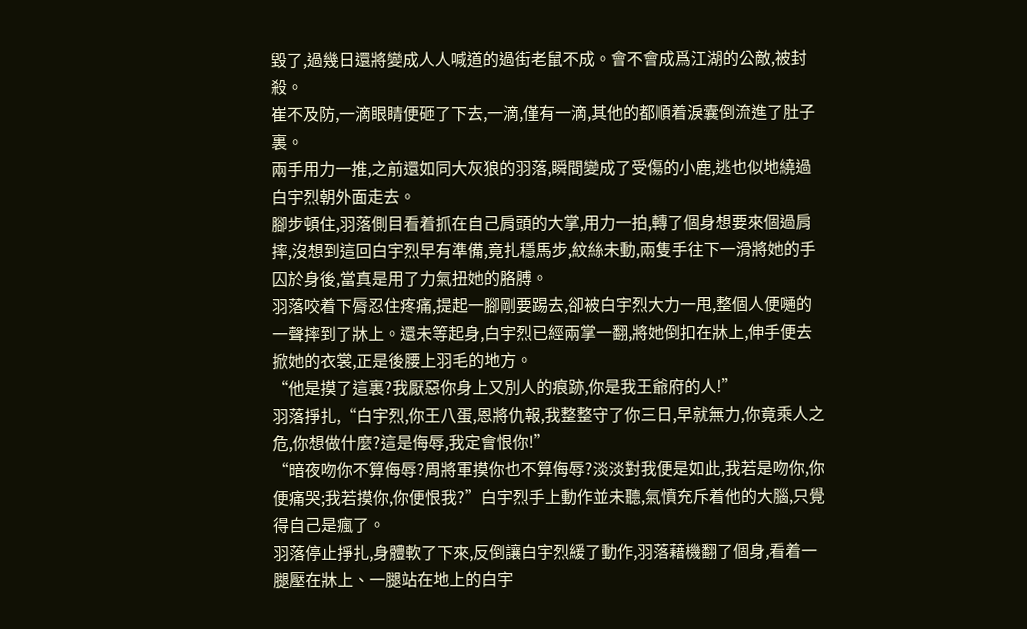毀了,過幾日還將變成人人喊道的過街老鼠不成。會不會成爲江湖的公敵,被封殺。
崔不及防,一滴眼睛便砸了下去,一滴,僅有一滴,其他的都順着淚囊倒流進了肚子裏。
兩手用力一推,之前還如同大灰狼的羽落,瞬間變成了受傷的小鹿,逃也似地繞過白宇烈朝外面走去。
腳步頓住,羽落側目看着抓在自己肩頭的大掌,用力一拍,轉了個身想要來個過肩摔,沒想到這回白宇烈早有準備,竟扎穩馬步,紋絲未動,兩隻手往下一滑將她的手囚於身後,當真是用了力氣扭她的胳膊。
羽落咬着下脣忍住疼痛,提起一腳剛要踢去,卻被白宇烈大力一甩,整個人便嗵的一聲摔到了牀上。還未等起身,白宇烈已經兩掌一翻,將她倒扣在牀上,伸手便去掀她的衣裳,正是後腰上羽毛的地方。
“他是摸了這裏?我厭惡你身上又別人的痕跡,你是我王爺府的人!”
羽落掙扎,“白宇烈,你王八蛋,恩將仇報,我整整守了你三日,早就無力,你竟乘人之危,你想做什麼?這是侮辱,我定會恨你!”
“暗夜吻你不算侮辱?周將軍摸你也不算侮辱?淡淡對我便是如此,我若是吻你,你便痛哭;我若摸你,你便恨我?”白宇烈手上動作並未聽,氣憤充斥着他的大腦,只覺得自己是瘋了。
羽落停止掙扎,身體軟了下來,反倒讓白宇烈緩了動作,羽落藉機翻了個身,看着一腿壓在牀上、一腿站在地上的白宇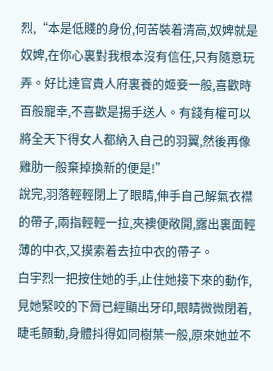烈,“本是低賤的身份,何苦裝着清高,奴婢就是奴婢,在你心裏對我根本沒有信任,只有隨意玩弄。好比達官貴人府裏養的姬妾一般,喜歡時百般寵幸,不喜歡是揚手送人。有錢有權可以將全天下得女人都納入自己的羽翼,然後再像雞肋一般棄掉換新的便是!”
說完,羽落輕輕閉上了眼睛,伸手自己解氣衣襟的帶子,兩指輕輕一拉,夾襖便敞開,露出裏面輕薄的中衣,又摸索着去拉中衣的帶子。
白宇烈一把按住她的手,止住她接下來的動作,見她緊咬的下脣已經顯出牙印,眼睛微微閉着,睫毛顫動,身體抖得如同樹葉一般,原來她並不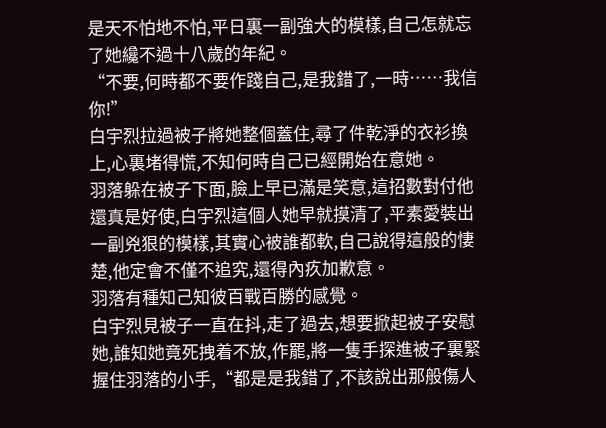是天不怕地不怕,平日裏一副強大的模樣,自己怎就忘了她纔不過十八歲的年紀。
“不要,何時都不要作踐自己,是我錯了,一時……我信你!”
白宇烈拉過被子將她整個蓋住,尋了件乾淨的衣衫換上,心裏堵得慌,不知何時自己已經開始在意她。
羽落躲在被子下面,臉上早已滿是笑意,這招數對付他還真是好使,白宇烈這個人她早就摸清了,平素愛裝出一副兇狠的模樣,其實心被誰都軟,自己說得這般的悽楚,他定會不僅不追究,還得內疚加歉意。
羽落有種知己知彼百戰百勝的感覺。
白宇烈見被子一直在抖,走了過去,想要掀起被子安慰她,誰知她竟死拽着不放,作罷,將一隻手探進被子裏緊握住羽落的小手,“都是是我錯了,不該說出那般傷人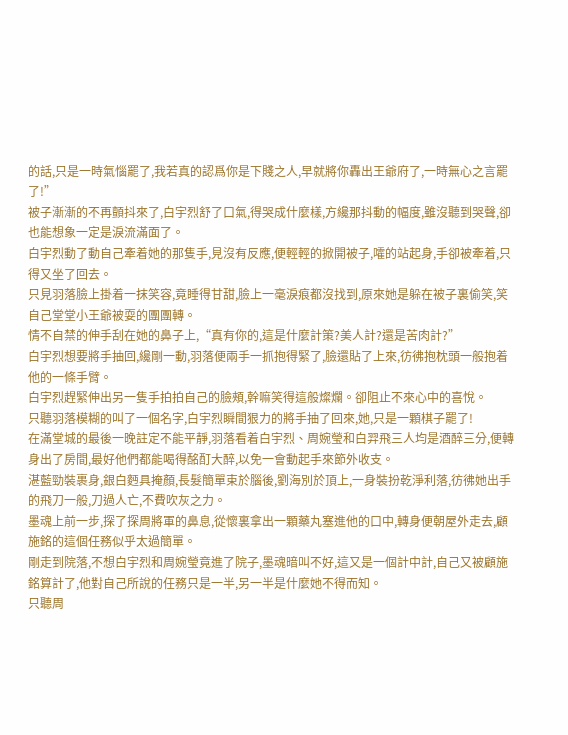的話,只是一時氣惱罷了,我若真的認爲你是下賤之人,早就將你轟出王爺府了,一時無心之言罷了!”
被子漸漸的不再顫抖來了,白宇烈舒了口氣,得哭成什麼樣,方纔那抖動的幅度,雖沒聽到哭聲,卻也能想象一定是淚流滿面了。
白宇烈動了動自己牽着她的那隻手,見沒有反應,便輕輕的掀開被子,嚯的站起身,手卻被牽着,只得又坐了回去。
只見羽落臉上掛着一抹笑容,竟睡得甘甜,臉上一毫淚痕都沒找到,原來她是躲在被子裏偷笑,笑自己堂堂小王爺被耍的團團轉。
情不自禁的伸手刮在她的鼻子上,“真有你的,這是什麼計策?美人計?還是苦肉計?”
白宇烈想要將手抽回,纔剛一動,羽落便兩手一抓抱得緊了,臉還貼了上來,彷彿抱枕頭一般抱着他的一條手臂。
白宇烈趕緊伸出另一隻手拍拍自己的臉頰,幹嘛笑得這般燦爛。卻阻止不來心中的喜悅。
只聽羽落模糊的叫了一個名字,白宇烈瞬間狠力的將手抽了回來,她,只是一顆棋子罷了!
在滿堂城的最後一晚註定不能平靜,羽落看着白宇烈、周婉瑩和白羿飛三人均是酒醉三分,便轉身出了房間,最好他們都能喝得酩酊大醉,以免一會動起手來節外收支。
湛藍勁裝裹身,銀白麪具掩顏,長髮簡單束於腦後,劉海別於頂上,一身裝扮乾淨利落,彷彿她出手的飛刀一般,刀過人亡,不費吹灰之力。
墨魂上前一步,探了探周將軍的鼻息,從懷裏拿出一顆藥丸塞進他的口中,轉身便朝屋外走去,顧施銘的這個任務似乎太過簡單。
剛走到院落,不想白宇烈和周婉瑩竟進了院子,墨魂暗叫不好,這又是一個計中計,自己又被顧施銘算計了,他對自己所說的任務只是一半,另一半是什麼她不得而知。
只聽周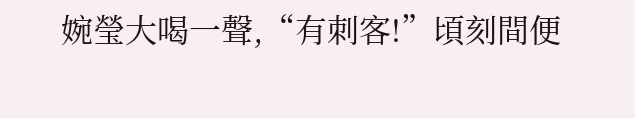婉瑩大喝一聲,“有刺客!”頃刻間便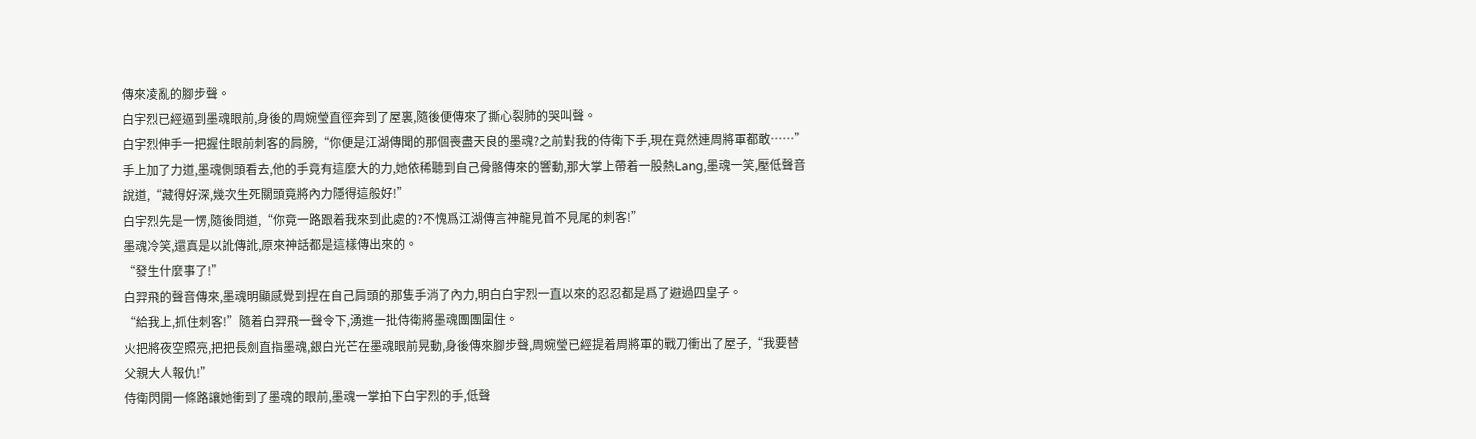傳來凌亂的腳步聲。
白宇烈已經逼到墨魂眼前,身後的周婉瑩直徑奔到了屋裏,隨後便傳來了撕心裂肺的哭叫聲。
白宇烈伸手一把握住眼前刺客的肩膀,“你便是江湖傳聞的那個喪盡天良的墨魂?之前對我的侍衛下手,現在竟然連周將軍都敢……”
手上加了力道,墨魂側頭看去,他的手竟有這麼大的力,她依稀聽到自己骨骼傳來的響動,那大掌上帶着一股熱Lang,墨魂一笑,壓低聲音說道,“藏得好深,幾次生死關頭竟將內力隱得這般好!”
白宇烈先是一愣,隨後問道,“你竟一路跟着我來到此處的?不愧爲江湖傳言神龍見首不見尾的刺客!”
墨魂冷笑,還真是以訛傳訛,原來神話都是這樣傳出來的。
“發生什麼事了!”
白羿飛的聲音傳來,墨魂明顯感覺到捏在自己肩頭的那隻手消了內力,明白白宇烈一直以來的忍忍都是爲了避過四皇子。
“給我上,抓住刺客!”隨着白羿飛一聲令下,湧進一批侍衛將墨魂團團圍住。
火把將夜空照亮,把把長劍直指墨魂,銀白光芒在墨魂眼前晃動,身後傳來腳步聲,周婉瑩已經提着周將軍的戰刀衝出了屋子,“我要替父親大人報仇!”
侍衛閃開一條路讓她衝到了墨魂的眼前,墨魂一掌拍下白宇烈的手,低聲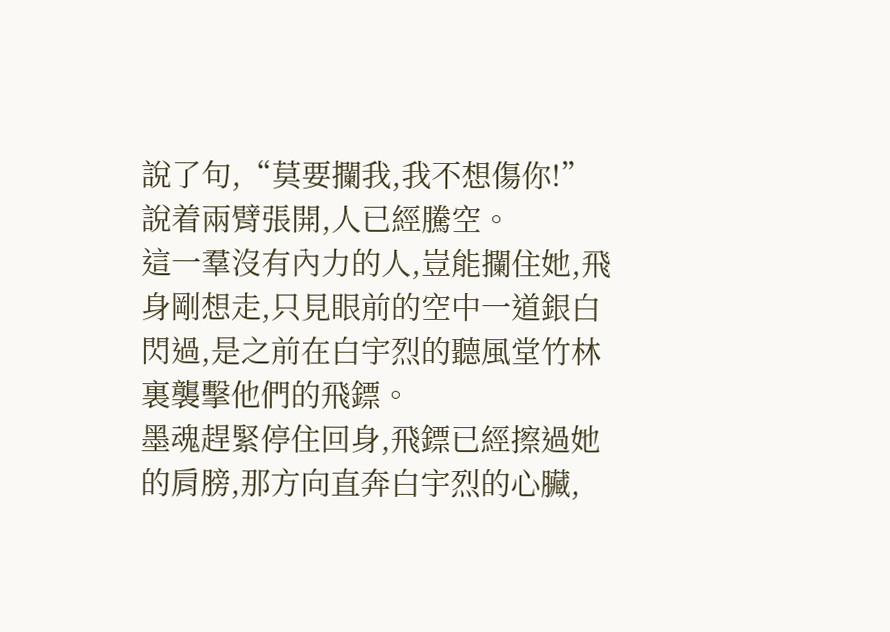說了句,“莫要攔我,我不想傷你!”說着兩臂張開,人已經騰空。
這一羣沒有內力的人,豈能攔住她,飛身剛想走,只見眼前的空中一道銀白閃過,是之前在白宇烈的聽風堂竹林裏襲擊他們的飛鏢。
墨魂趕緊停住回身,飛鏢已經擦過她的肩膀,那方向直奔白宇烈的心臟,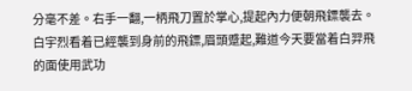分毫不差。右手一翻,一柄飛刀置於掌心,提起內力便朝飛鏢襲去。
白宇烈看着已經襲到身前的飛鏢,眉頭蹙起,難道今天要當着白羿飛的面使用武功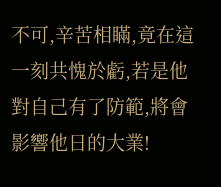不可,辛苦相瞞,竟在這一刻共愧於虧,若是他對自己有了防範,將會影響他日的大業!